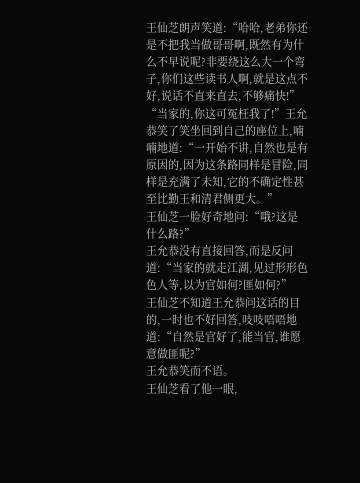王仙芝朗声笑道:“哈哈,老弟你还是不把我当做哥哥啊,既然有为什么不早说呢?非要绕这么大一个弯子,你们这些读书人啊,就是这点不好,说话不直来直去,不够痛快!”
“当家的,你这可冤枉我了!”王允恭笑了笑坐回到自己的座位上,喃喃地道:“一开始不讲,自然也是有原因的,因为这条路同样是冒险,同样是充满了未知,它的不确定性甚至比勤王和清君侧更大。”
王仙芝一脸好奇地问:“哦?这是什么路?”
王允恭没有直接回答,而是反问道:“当家的就走江湖,见过形形色色人等,以为官如何?匪如何?”
王仙芝不知道王允恭问这话的目的,一时也不好回答,吱吱唔唔地道:“自然是官好了,能当官,谁愿意做匪呢?”
王允恭笑而不语。
王仙芝看了他一眼,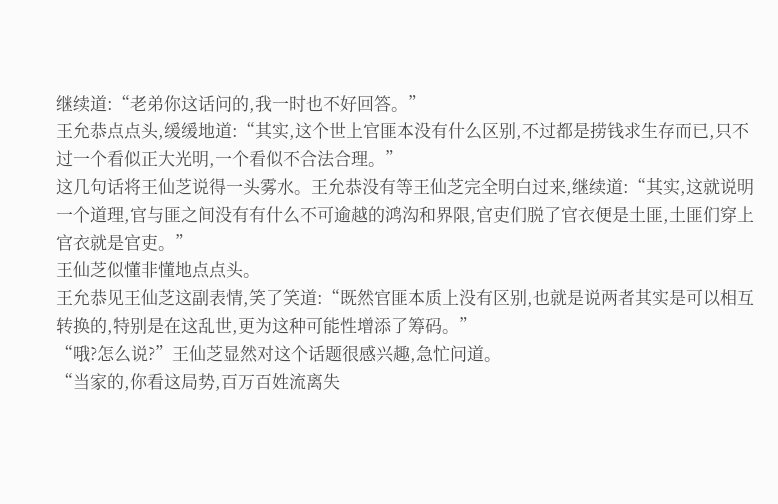继续道:“老弟你这话问的,我一时也不好回答。”
王允恭点点头,缓缓地道:“其实,这个世上官匪本没有什么区别,不过都是捞钱求生存而已,只不过一个看似正大光明,一个看似不合法合理。”
这几句话将王仙芝说得一头雾水。王允恭没有等王仙芝完全明白过来,继续道:“其实,这就说明一个道理,官与匪之间没有有什么不可逾越的鸿沟和界限,官吏们脱了官衣便是土匪,土匪们穿上官衣就是官吏。”
王仙芝似懂非懂地点点头。
王允恭见王仙芝这副表情,笑了笑道:“既然官匪本质上没有区别,也就是说两者其实是可以相互转换的,特别是在这乱世,更为这种可能性增添了筹码。”
“哦?怎么说?”王仙芝显然对这个话题很感兴趣,急忙问道。
“当家的,你看这局势,百万百姓流离失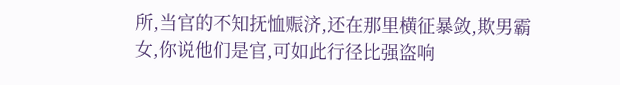所,当官的不知抚恤赈济,还在那里横征暴敛,欺男霸女,你说他们是官,可如此行径比强盗响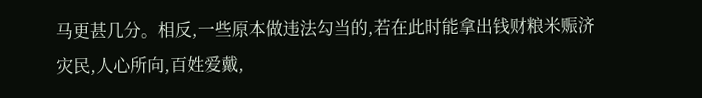马更甚几分。相反,一些原本做违法勾当的,若在此时能拿出钱财粮米赈济灾民,人心所向,百姓爱戴,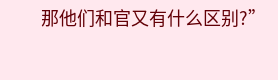那他们和官又有什么区别?”